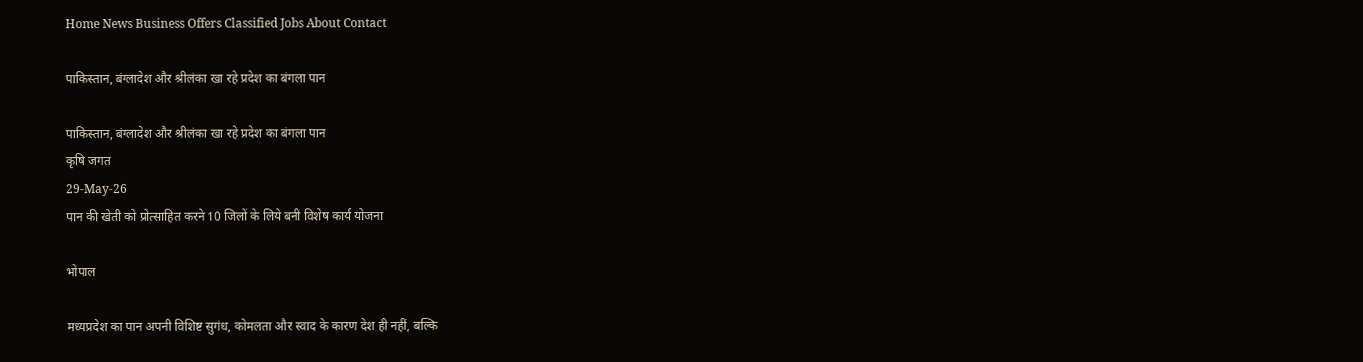Home News Business Offers Classified Jobs About Contact

पाकिस्तान, बंग्लादेश और श्रीलंका खा रहे प्रदेश का बंगला पान

पाकिस्तान, बंग्लादेश और श्रीलंका खा रहे प्रदेश का बंगला पान
कृषि जगत
29-May-26
पान की खेती को प्रोत्साहित करने 10 जिलों के लिये बनी विशेष कार्य योजना

भोपाल

मध्यप्रदेश का पान अपनी विशिष्ट सुगंध, कोमलता और स्वाद के कारण देश ही नहीं, बल्कि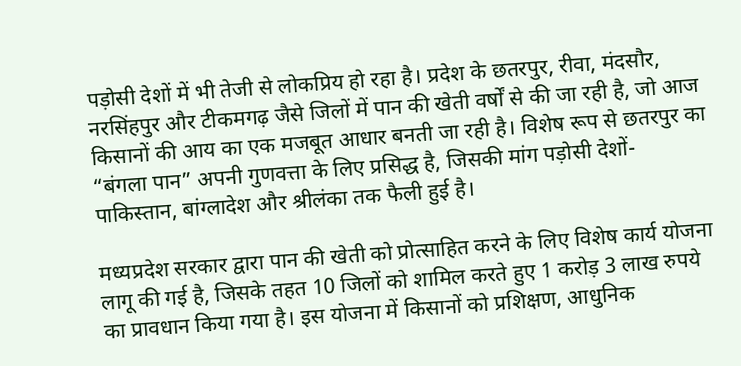पड़ोसी देशों में भी तेजी से लोकप्रिय हो रहा है। प्रदेश के छतरपुर, रीवा, मंदसौर, नरसिंहपुर और टीकमगढ़ जैसे जिलों में पान की खेती वर्षों से की जा रही है, जो आज किसानों की आय का एक मजबूत आधार बनती जा रही है। विशेष रूप से छतरपुर का “बंगला पान” अपनी गुणवत्ता के लिए प्रसिद्ध है, जिसकी मांग पड़ोसी देशों- पाकिस्तान, बांग्लादेश और श्रीलंका तक फैली हुई है।

मध्यप्रदेश सरकार द्वारा पान की खेती को प्रोत्साहित करने के लिए विशेष कार्य योजना लागू की गई है, जिसके तहत 10 जिलों को शामिल करते हुए 1 करोड़ 3 लाख रुपये का प्रावधान किया गया है। इस योजना में किसानों को प्रशिक्षण, आधुनिक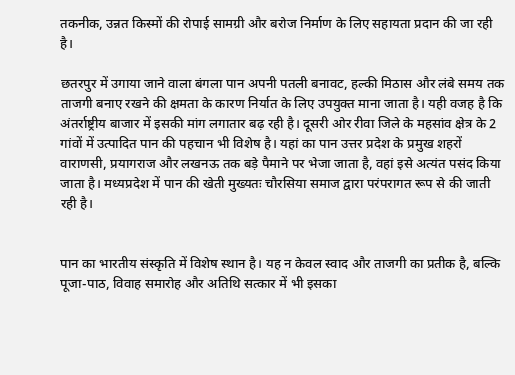तकनीक, उन्नत किस्मों की रोपाई सामग्री और बरोज निर्माण के लिए सहायता प्रदान की जा रही है।

छतरपुर में उगाया जाने वाला बंगला पान अपनी पतली बनावट, हल्की मिठास और लंबे समय तक ताजगी बनाए रखने की क्षमता के कारण निर्यात के लिए उपयुक्त माना जाता है। यही वजह है कि अंतर्राष्ट्रीय बाजार में इसकी मांग लगातार बढ़ रही है। दूसरी ओर रीवा जिले के महसांव क्षेत्र के 2 गांवों में उत्पादित पान की पहचान भी विशेष है। यहां का पान उत्तर प्रदेश के प्रमुख शहरों वाराणसी, प्रयागराज और लखनऊ तक बड़े पैमाने पर भेजा जाता है, वहां इसे अत्यंत पसंद किया जाता है। मध्यप्रदेश में पान की खेती मुख्यतः चौरसिया समाज द्वारा परंपरागत रूप से की जाती रही है।


पान का भारतीय संस्कृति में विशेष स्थान है। यह न केवल स्वाद और ताजगी का प्रतीक है, बल्कि पूजा-पाठ, विवाह समारोह और अतिथि सत्कार में भी इसका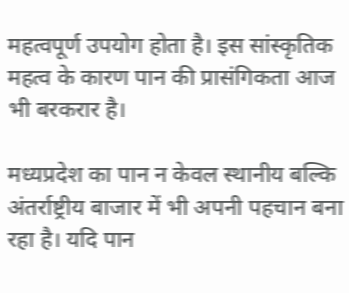महत्वपूर्ण उपयोग होता है। इस सांस्कृतिक महत्व के कारण पान की प्रासंगिकता आज भी बरकरार है।

मध्यप्रदेश का पान न केवल स्थानीय बल्कि अंतर्राष्ट्रीय बाजार में भी अपनी पहचान बना रहा है। यदि पान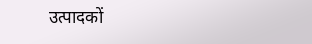उत्पादकों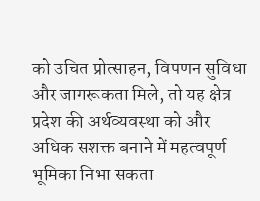को उचित प्रोत्साहन, विपणन सुविधा और जागरूकता मिले, तो यह क्षेत्र प्रदेश की अर्थव्यवस्था को और अधिक सशक्त बनाने में महत्वपूर्ण भूमिका निभा सकता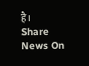है।
Share News On